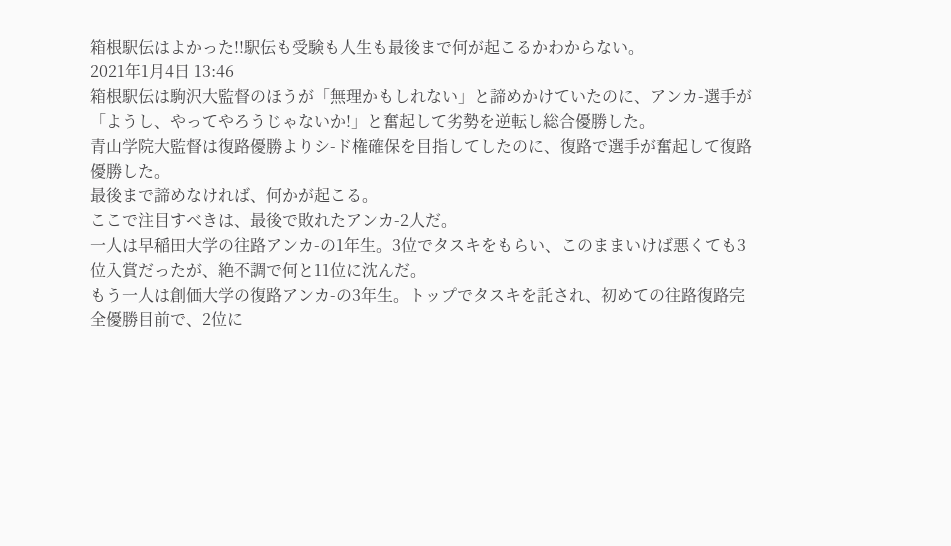箱根駅伝はよかった!!駅伝も受験も人生も最後まで何が起こるかわからない。
2021年1月4日 13:46
箱根駅伝は駒沢大監督のほうが「無理かもしれない」と諦めかけていたのに、アンカ-選手が「ようし、やってやろうじゃないか!」と奮起して劣勢を逆転し総合優勝した。
青山学院大監督は復路優勝よりシ-ド権確保を目指してしたのに、復路で選手が奮起して復路優勝した。
最後まで諦めなければ、何かが起こる。
ここで注目すべきは、最後で敗れたアンカ-2人だ。
一人は早稲田大学の往路アンカ-の1年生。3位でタスキをもらい、このままいけば悪くても3位入賞だったが、絶不調で何と11位に沈んだ。
もう一人は創価大学の復路アンカ-の3年生。トップでタスキを託され、初めての往路復路完全優勝目前で、2位に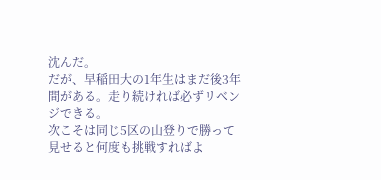沈んだ。
だが、早稲田大の1年生はまだ後3年間がある。走り続ければ必ずリベンジできる。
次こそは同じ5区の山登りで勝って見せると何度も挑戦すればよ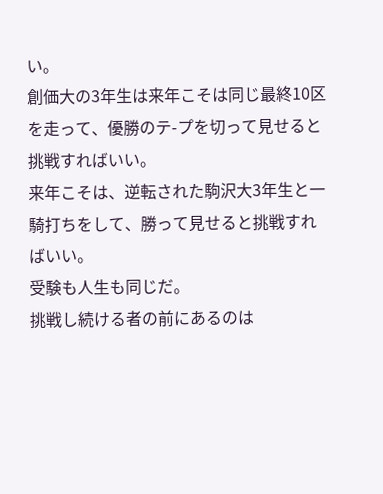い。
創価大の3年生は来年こそは同じ最終10区を走って、優勝のテ-プを切って見せると挑戦すればいい。
来年こそは、逆転された駒沢大3年生と一騎打ちをして、勝って見せると挑戦すればいい。
受験も人生も同じだ。
挑戦し続ける者の前にあるのは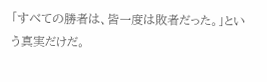「すべての勝者は、皆一度は敗者だった。」という真実だけだ。